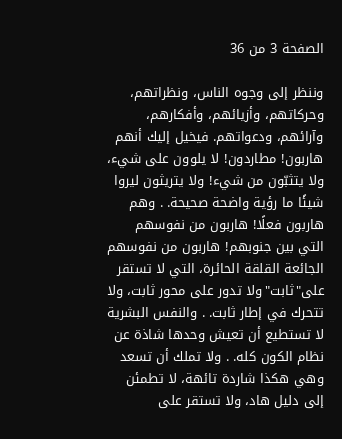الصفحة 3 من 36

وننظر إلى وجوه الناس، ونظراتهم، وحركاتهم، وأزيائهم، وأفكارهم، وآرائهم، ودعواتهم. فيخيل إليك أنهم هاربون! مطاردون! لا يلوون على شيء، ولا يتثبّون من شيء! ولا يتريثون ليروا شيئًا ما رؤية واضحة صحيحة. . وهم هاربون فعلًا! هاربون من نفوسهم التي بين جنوبهم! هاربون من نفوسهم الجائعة القلقة الحائرة، التي لا تستقر على"ثابت"ولا تدور على محور ثابت، ولا تتحرك في إطار ثابت. . والنفس البشرية لا تستطيع أن تعيش وحدها شاذة عن نظام الكون كله. . ولا تملك أن تسعد وهي هكذا شاردة تائهة، لا تطمئن إلى دليل هاد، ولا تستقر على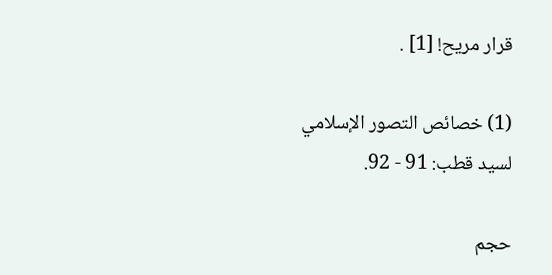قرار مريح! [1] .

(1) خصائص التصور الإسلامي لسيد قطب: 91 - 92.

حجم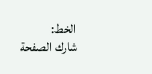الخط:
شارك الصفحة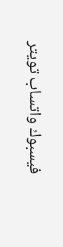فيسبوك واتساب تويتر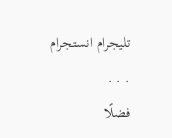تليجرام انستجرام
. . .
فضلًا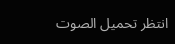انتظر تحميل الصوت